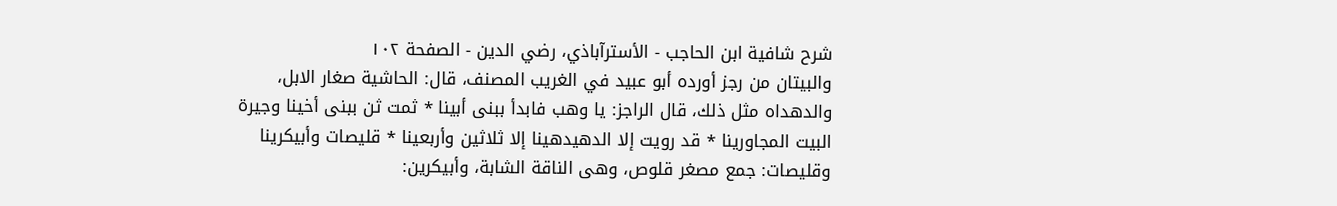شرح شافية ابن الحاجب - الأسترآباذي، رضي الدين - الصفحة ١٠٢
والبيتان من رجز أورده أبو عبيد في الغريب المصنف، قال: الحاشية صغار الابل، والدهداه مثل ذلك، قال الراجز: يا وهب فابدأ ببنى أبينا * ثمت ثن ببنى أخينا وجيرة البيت المجاورينا * قد رويت إلا الدهيدهينا إلا ثلاثين وأربعينا * قليصات وأبيكرينا وقليصات: جمع مصغر قلوص، وهى الناقة الشابة، وأبيكرين: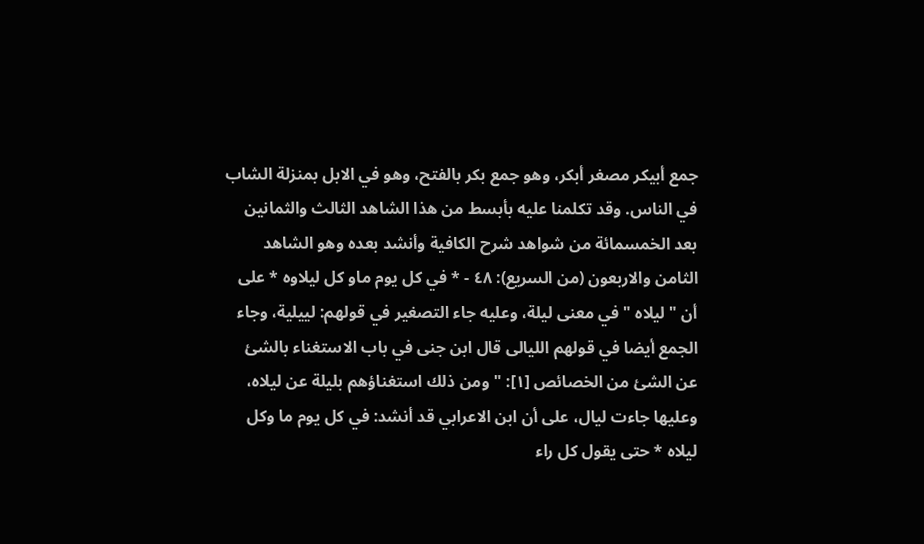جمع أبيكر مصغر أبكر، وهو جمع بكر بالفتح، وهو في الابل بمنزلة الشاب في الناس. وقد تكلمنا عليه بأبسط من هذا الشاهد الثالث والثمانين بعد الخمسمائة من شواهد شرح الكافية وأنشد بعده وهو الشاهد الثامن والاربعون (من السريع): ٤٨ - * في كل يوم ماو كل ليلاوه * على أن " ليلاه " في معنى ليلة، وعليه جاء التصغير في قولهم: لييلية، وجاء الجمع أيضا في قولهم الليالى قال ابن جنى في باب الاستغناء بالشئ عن الشئ من الخصائص [١]: " ومن ذلك استغناؤهم بليلة عن ليلاه، وعليها جاءت ليال، على أن ابن الاعرابي قد أنشد: في كل يوم ما وكل ليلاه * حتى يقول كل راء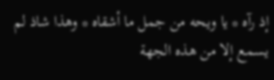إذ رآه * يا ويحه من جمل ما أشقاه * وهذا شاذ لم يسمع إلا من هذه الجهة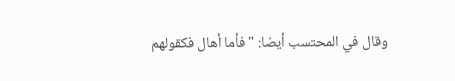وقال في المحتسب أيضا: " فأما أهال فكقولهم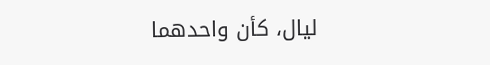ليال، كأن واحدهما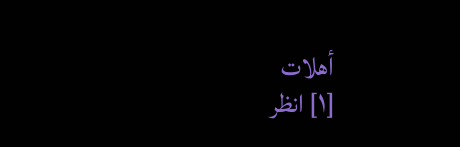أهلات
[١] انظر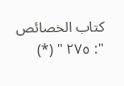كتاب الخصائص ": ٢٧٥ " (*)